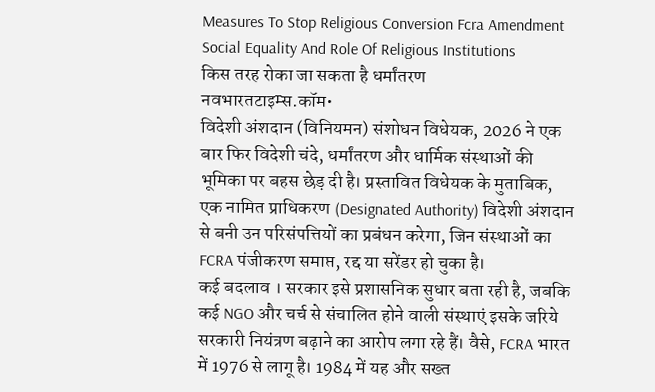Measures To Stop Religious Conversion Fcra Amendment Social Equality And Role Of Religious Institutions
किस तरह रोका जा सकता है धर्मांतरण
नवभारतटाइम्स.कॉम•
विदेशी अंशदान (विनियमन) संशोधन विधेयक, 2026 ने एक बार फिर विदेशी चंदे, धर्मांतरण और धार्मिक संस्थाओं की भूमिका पर बहस छेड़ दी है। प्रस्तावित विधेयक के मुताबिक, एक नामित प्राधिकरण (Designated Authority) विदेशी अंशदान से बनी उन परिसंपत्तियों का प्रबंधन करेगा, जिन संस्थाओं का FCRA पंजीकरण समाप्त, रद्द या सरेंडर हो चुका है।
कई बदलाव । सरकार इसे प्रशासनिक सुधार बता रही है, जबकि कई NGO और चर्च से संचालित होने वाली संस्थाएं इसके जरिये सरकारी नियंत्रण बढ़ाने का आरोप लगा रहे हैं। वैसे, FCRA भारत में 1976 से लागू है। 1984 में यह और सख्त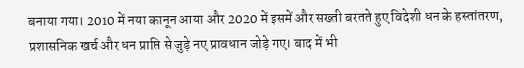बनाया गया। 2010 में नया कानून आया और 2020 में इसमें और सख्ती बरतते हुए विदेशी धन के हस्तांतरण, प्रशासनिक खर्च और धन प्राप्ति से जुड़े नए प्रावधान जोड़े गए। बाद में भी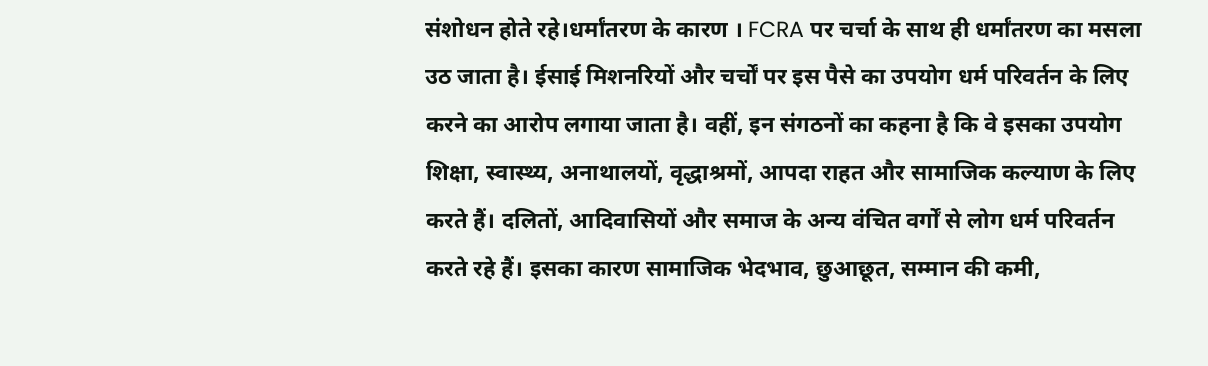संशोधन होते रहे।धर्मांतरण के कारण । FCRA पर चर्चा के साथ ही धर्मांतरण का मसला उठ जाता है। ईसाई मिशनरियों और चर्चों पर इस पैसे का उपयोग धर्म परिवर्तन के लिए करने का आरोप लगाया जाता है। वहीं, इन संगठनों का कहना है कि वे इसका उपयोग शिक्षा, स्वास्थ्य, अनाथालयों, वृद्धाश्रमों, आपदा राहत और सामाजिक कल्याण के लिए करते हैं। दलितों, आदिवासियों और समाज के अन्य वंचित वर्गों से लोग धर्म परिवर्तन करते रहे हैं। इसका कारण सामाजिक भेदभाव, छुआछूत, सम्मान की कमी,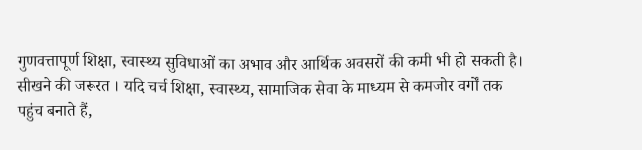गुणवत्तापूर्ण शिक्षा, स्वास्थ्य सुविधाओं का अभाव और आर्थिक अवसरों की कमी भी हो सकती है।
सीखने की जरूरत । यदि चर्च शिक्षा, स्वास्थ्य, सामाजिक सेवा के माध्यम से कमजोर वर्गों तक पहुंच बनाते हैं,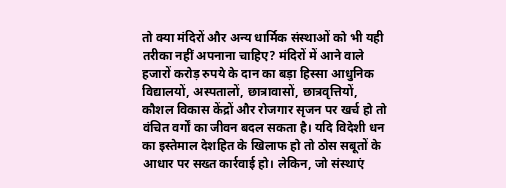तो क्या मंदिरों और अन्य धार्मिक संस्थाओं को भी यही तरीका नहीं अपनाना चाहिए? मंदिरों में आने वाले हजारों करोड़ रुपये के दान का बड़ा हिस्सा आधुनिक विद्यालयों, अस्पतालों, छात्रावासों, छात्रवृत्तियों, कौशल विकास केंद्रों और रोजगार सृजन पर खर्च हो तो वंचित वर्गों का जीवन बदल सकता है। यदि विदेशी धन का इस्तेमाल देशहित के खिलाफ हो तो ठोस सबूतों के आधार पर सख्त कार्रवाई हो। लेकिन, जो संस्थाएं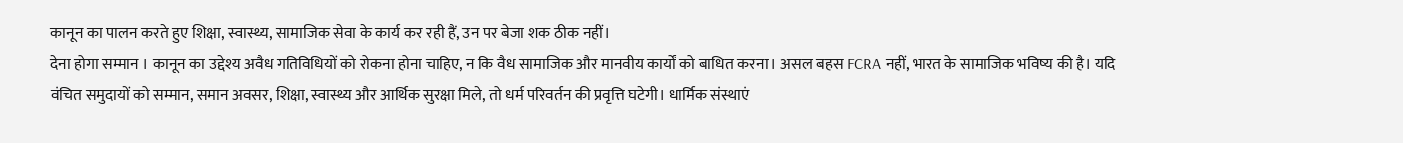कानून का पालन करते हुए शिक्षा, स्वास्थ्य, सामाजिक सेवा के कार्य कर रही हैं, उन पर बेजा शक ठीक नहीं।
देना होगा सम्मान । कानून का उद्देश्य अवैध गतिविधियों को रोकना होना चाहिए, न कि वैध सामाजिक और मानवीय कार्यों को बाधित करना। असल बहस FCRA नहीं, भारत के सामाजिक भविष्य की है। यदि वंचित समुदायों को सम्मान, समान अवसर, शिक्षा, स्वास्थ्य और आर्थिक सुरक्षा मिले, तो धर्म परिवर्तन की प्रवृत्ति घटेगी। धार्मिक संस्थाएं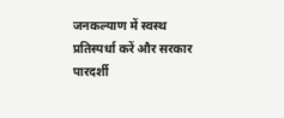जनकल्याण में स्वस्थ प्रतिस्पर्धा करें और सरकार पारदर्शी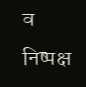व निष्पक्ष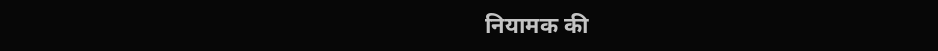नियामक की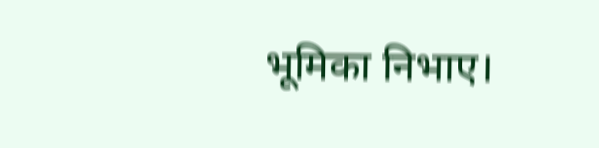भूमिका निभाए।